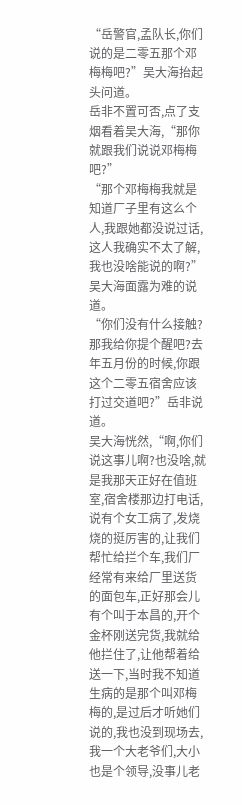“岳警官,孟队长,你们说的是二零五那个邓梅梅吧?”吴大海抬起头问道。
岳非不置可否,点了支烟看着吴大海,“那你就跟我们说说邓梅梅吧?”
“那个邓梅梅我就是知道厂子里有这么个人,我跟她都没说过话,这人我确实不太了解,我也没啥能说的啊?”吴大海面露为难的说道。
“你们没有什么接触?那我给你提个醒吧?去年五月份的时候,你跟这个二零五宿舍应该打过交道吧?”岳非说道。
吴大海恍然,“啊,你们说这事儿啊?也没啥,就是我那天正好在值班室,宿舍楼那边打电话,说有个女工病了,发烧烧的挺厉害的,让我们帮忙给拦个车,我们厂经常有来给厂里送货的面包车,正好那会儿有个叫于本昌的,开个金杯刚送完货,我就给他拦住了,让他帮着给送一下,当时我不知道生病的是那个叫邓梅梅的,是过后才听她们说的,我也没到现场去,我一个大老爷们,大小也是个领导,没事儿老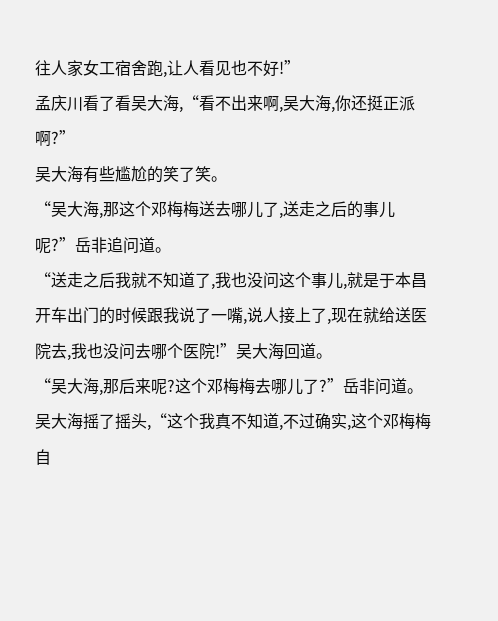往人家女工宿舍跑,让人看见也不好!”
孟庆川看了看吴大海,“看不出来啊,吴大海,你还挺正派啊?”
吴大海有些尴尬的笑了笑。
“吴大海,那这个邓梅梅送去哪儿了,送走之后的事儿呢?”岳非追问道。
“送走之后我就不知道了,我也没问这个事儿,就是于本昌开车出门的时候跟我说了一嘴,说人接上了,现在就给送医院去,我也没问去哪个医院!”吴大海回道。
“吴大海,那后来呢?这个邓梅梅去哪儿了?”岳非问道。
吴大海摇了摇头,“这个我真不知道,不过确实,这个邓梅梅自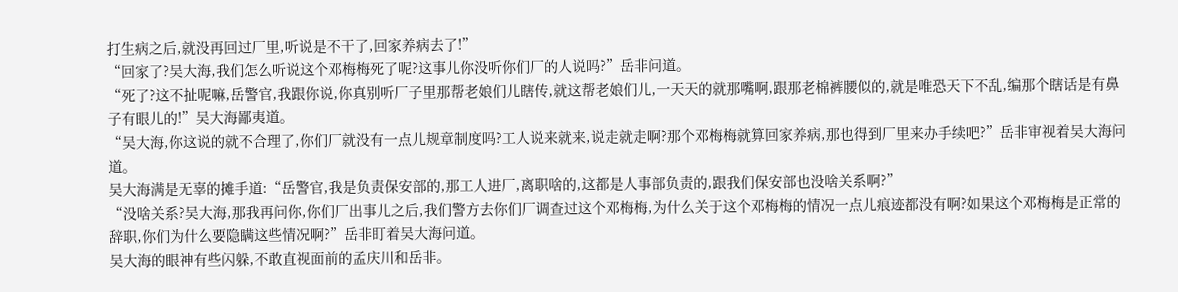打生病之后,就没再回过厂里,听说是不干了,回家养病去了!”
“回家了?吴大海,我们怎么听说这个邓梅梅死了呢?这事儿你没听你们厂的人说吗?”岳非问道。
“死了?这不扯呢嘛,岳警官,我跟你说,你真别听厂子里那帮老娘们儿瞎传,就这帮老娘们儿,一天天的就那嘴啊,跟那老棉裤腰似的,就是唯恐天下不乱,编那个瞎话是有鼻子有眼儿的!”吴大海鄙夷道。
“吴大海,你这说的就不合理了,你们厂就没有一点儿规章制度吗?工人说来就来,说走就走啊?那个邓梅梅就算回家养病,那也得到厂里来办手续吧?”岳非审视着吴大海问道。
吴大海满是无辜的摊手道:“岳警官,我是负责保安部的,那工人进厂,离职啥的,这都是人事部负责的,跟我们保安部也没啥关系啊?”
“没啥关系?吴大海,那我再问你,你们厂出事儿之后,我们警方去你们厂调查过这个邓梅梅,为什么关于这个邓梅梅的情况一点儿痕迹都没有啊?如果这个邓梅梅是正常的辞职,你们为什么要隐瞒这些情况啊?”岳非盯着吴大海问道。
吴大海的眼神有些闪躲,不敢直视面前的孟庆川和岳非。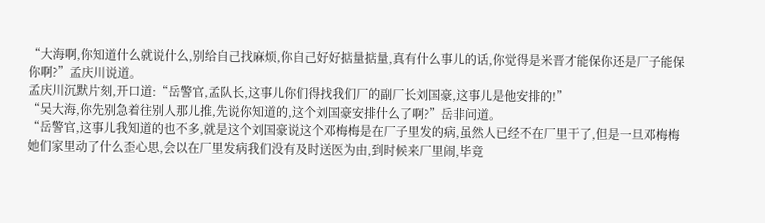“大海啊,你知道什么就说什么,别给自己找麻烦,你自己好好掂量掂量,真有什么事儿的话,你觉得是米晋才能保你还是厂子能保你啊?”孟庆川说道。
孟庆川沉默片刻,开口道:“岳警官,孟队长,这事儿你们得找我们厂的副厂长刘国豪,这事儿是他安排的!”
“吴大海,你先别急着往别人那儿推,先说你知道的,这个刘国豪安排什么了啊?”岳非问道。
“岳警官,这事儿我知道的也不多,就是这个刘国豪说这个邓梅梅是在厂子里发的病,虽然人已经不在厂里干了,但是一旦邓梅梅她们家里动了什么歪心思,会以在厂里发病我们没有及时送医为由,到时候来厂里闹,毕竟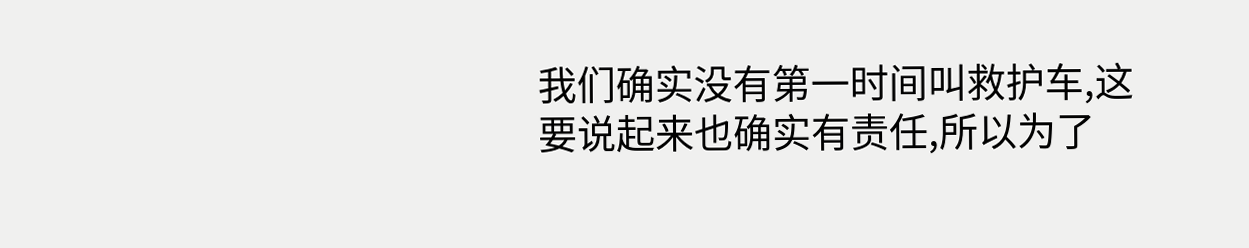我们确实没有第一时间叫救护车,这要说起来也确实有责任,所以为了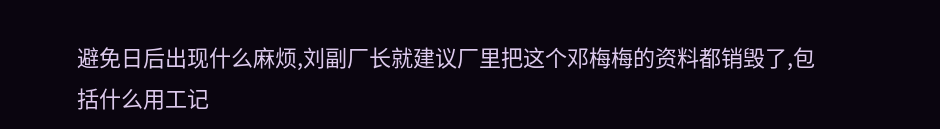避免日后出现什么麻烦,刘副厂长就建议厂里把这个邓梅梅的资料都销毁了,包括什么用工记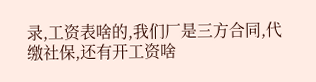录,工资表啥的,我们厂是三方合同,代缴社保,还有开工资啥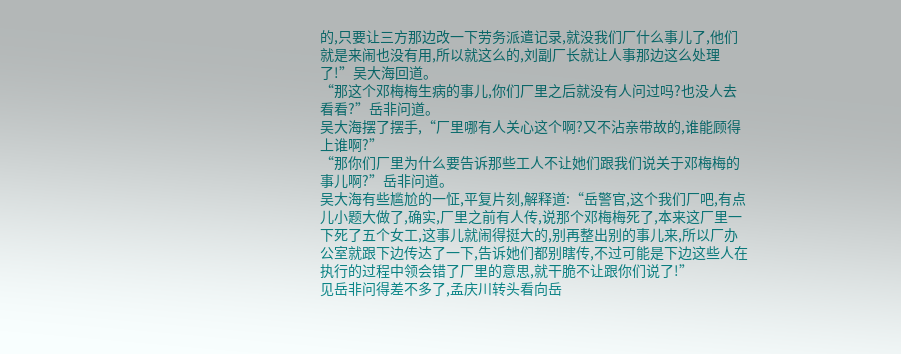的,只要让三方那边改一下劳务派遣记录,就没我们厂什么事儿了,他们就是来闹也没有用,所以就这么的,刘副厂长就让人事那边这么处理了!”吴大海回道。
“那这个邓梅梅生病的事儿,你们厂里之后就没有人问过吗?也没人去看看?”岳非问道。
吴大海摆了摆手,“厂里哪有人关心这个啊?又不沾亲带故的,谁能顾得上谁啊?”
“那你们厂里为什么要告诉那些工人不让她们跟我们说关于邓梅梅的事儿啊?”岳非问道。
吴大海有些尴尬的一怔,平复片刻,解释道:“岳警官,这个我们厂吧,有点儿小题大做了,确实,厂里之前有人传,说那个邓梅梅死了,本来这厂里一下死了五个女工,这事儿就闹得挺大的,别再整出别的事儿来,所以厂办公室就跟下边传达了一下,告诉她们都别瞎传,不过可能是下边这些人在执行的过程中领会错了厂里的意思,就干脆不让跟你们说了!”
见岳非问得差不多了,孟庆川转头看向岳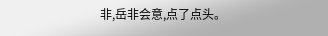非,岳非会意,点了点头。